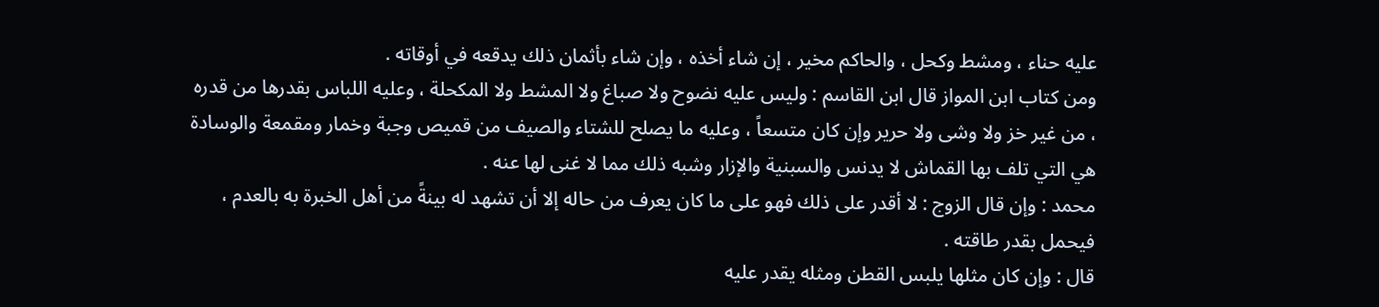عليه حناء ، ومشط وكحل ، والحاكم مخير ، إن شاء أخذه ، وإن شاء بأثمان ذلك يدقعه في أوقاته .
ومن كتاب ابن المواز قال ابن القاسم : وليس عليه نضوح ولا صباغ ولا المشط ولا المكحلة ، وعليه اللباس بقدرها من قدره ، من غير خز ولا وشى ولا حرير وإن كان متسعاً ، وعليه ما يصلح للشتاء والصيف من قميص وجبة وخمار ومقمعة والوسادة هي التي تلف بها القماش لا يدنس والسبنية والإزار وشبه ذلك مما لا غنى لها عنه .
محمد : وإن قال الزوج : لا أقدر على ذلك فهو على ما كان يعرف من حاله إلا أن تشهد له بينةً من أهل الخبرة به بالعدم ، فيحمل بقدر طاقته .
قال : وإن كان مثلها يلبس القطن ومثله يقدر عليه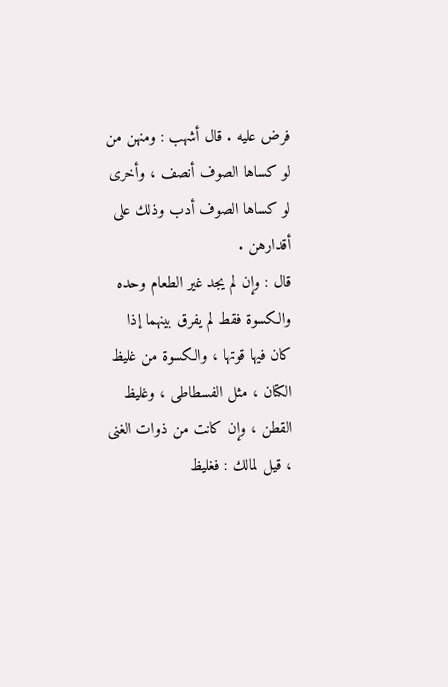فرض عليه . قال أشهب : ومنهن من لو كساها الصوف أنصف ، وأخرى لو كساها الصوف أدب وذلك على أقدارهن .
قال : وإن لم يجد غير الطعام وحده والكسوة فقط لم يفرق بينهما إذا كان فيها قوتها ، والكسوة من غليظ الكتان ، مثل الفسطاطى ، وغليظ القطن ، وإن كانت من ذوات الغنى ، قيل لمالك : فغليظ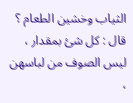الثياب وخشين الطعام ؟ قال : كل شئ بمقدار ، ليس الصوف من لباسهن ،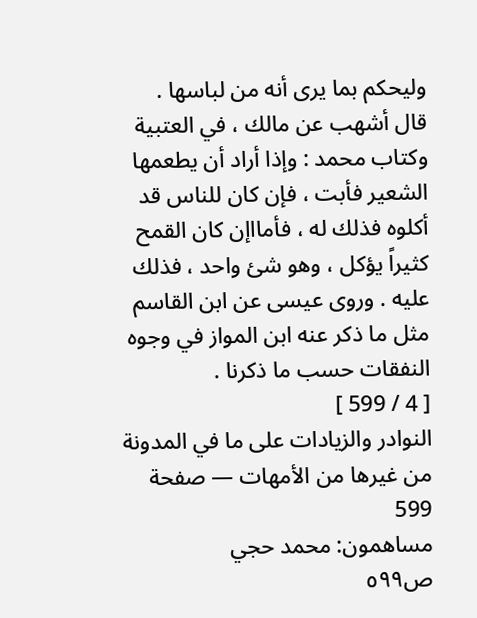وليحكم بما يرى أنه من لباسها .
قال أشهب عن مالك ، في العتبية وكتاب محمد : وإذا أراد أن يطعمها الشعير فأبت ، فإن كان للناس قد أكلوه فذلك له ، فأمااإن كان القمح كثيراً يؤكل ، وهو شئ واحد ، فذلك عليه . وروى عيسى عن ابن القاسم مثل ما ذكر عنه ابن المواز في وجوه النفقات حسب ما ذكرنا .
[ 4 / 599 ]
النوادر والزيادات على ما في المدونة من غيرها من الأمهات — صفحة 599
مساهمون: محمد حجي
ص٥٩٩